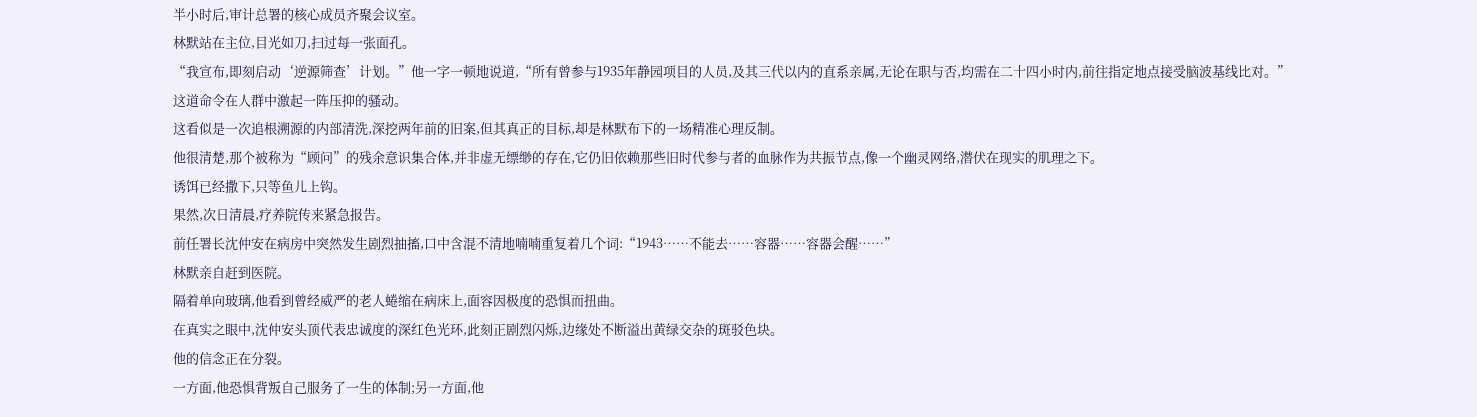半小时后,审计总署的核心成员齐聚会议室。
林默站在主位,目光如刀,扫过每一张面孔。
“我宣布,即刻启动‘逆源筛查’计划。”他一字一顿地说道,“所有曾参与1935年静园项目的人员,及其三代以内的直系亲属,无论在职与否,均需在二十四小时内,前往指定地点接受脑波基线比对。”
这道命令在人群中激起一阵压抑的骚动。
这看似是一次追根溯源的内部清洗,深挖两年前的旧案,但其真正的目标,却是林默布下的一场精准心理反制。
他很清楚,那个被称为“顾问”的残余意识集合体,并非虚无缥缈的存在,它仍旧依赖那些旧时代参与者的血脉作为共振节点,像一个幽灵网络,潜伏在现实的肌理之下。
诱饵已经撒下,只等鱼儿上钩。
果然,次日清晨,疗养院传来紧急报告。
前任署长沈仲安在病房中突然发生剧烈抽搐,口中含混不清地喃喃重复着几个词:“1943……不能去……容器……容器会醒……”
林默亲自赶到医院。
隔着单向玻璃,他看到曾经威严的老人蜷缩在病床上,面容因极度的恐惧而扭曲。
在真实之眼中,沈仲安头顶代表忠诚度的深红色光环,此刻正剧烈闪烁,边缘处不断溢出黄绿交杂的斑驳色块。
他的信念正在分裂。
一方面,他恐惧背叛自己服务了一生的体制;另一方面,他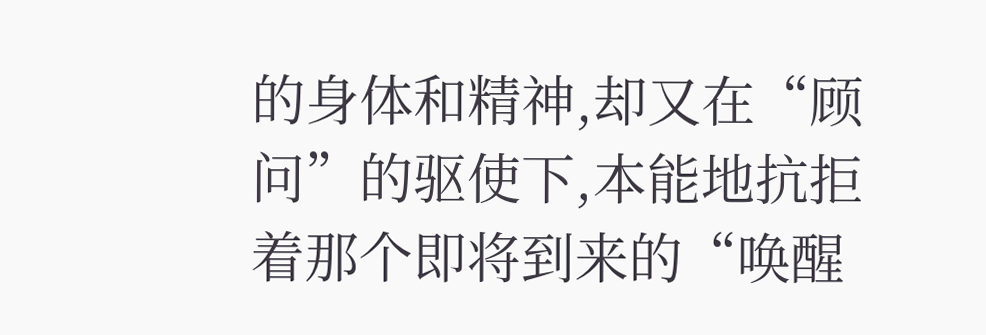的身体和精神,却又在“顾问”的驱使下,本能地抗拒着那个即将到来的“唤醒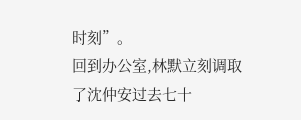时刻”。
回到办公室,林默立刻调取了沈仲安过去七十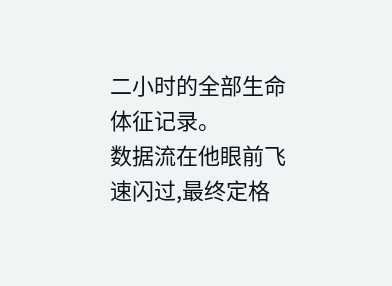二小时的全部生命体征记录。
数据流在他眼前飞速闪过,最终定格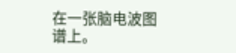在一张脑电波图谱上。